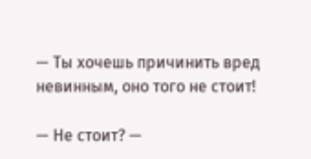— Ты хочешь причинить вред невинным, оно того не стоит!

— Не стоит? —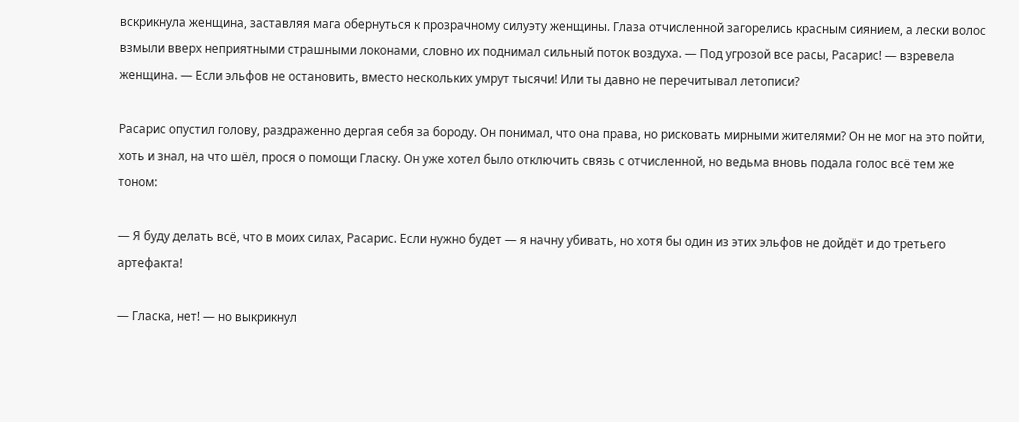вскрикнула женщина, заставляя мага обернуться к прозрачному силуэту женщины. Глаза отчисленной загорелись красным сиянием, а лески волос взмыли вверх неприятными страшными локонами, словно их поднимал сильный поток воздуха. — Под угрозой все расы, Расарис! — взревела женщина. — Если эльфов не остановить, вместо нескольких умрут тысячи! Или ты давно не перечитывал летописи?

Расарис опустил голову, раздраженно дергая себя за бороду. Он понимал, что она права, но рисковать мирными жителями? Он не мог на это пойти, хоть и знал, на что шёл, прося о помощи Гласку. Он уже хотел было отключить связь с отчисленной, но ведьма вновь подала голос всё тем же тоном:

— Я буду делать всё, что в моих силах, Расарис. Если нужно будет — я начну убивать, но хотя бы один из этих эльфов не дойдёт и до третьего артефакта!

— Гласка, нет! — но выкрикнул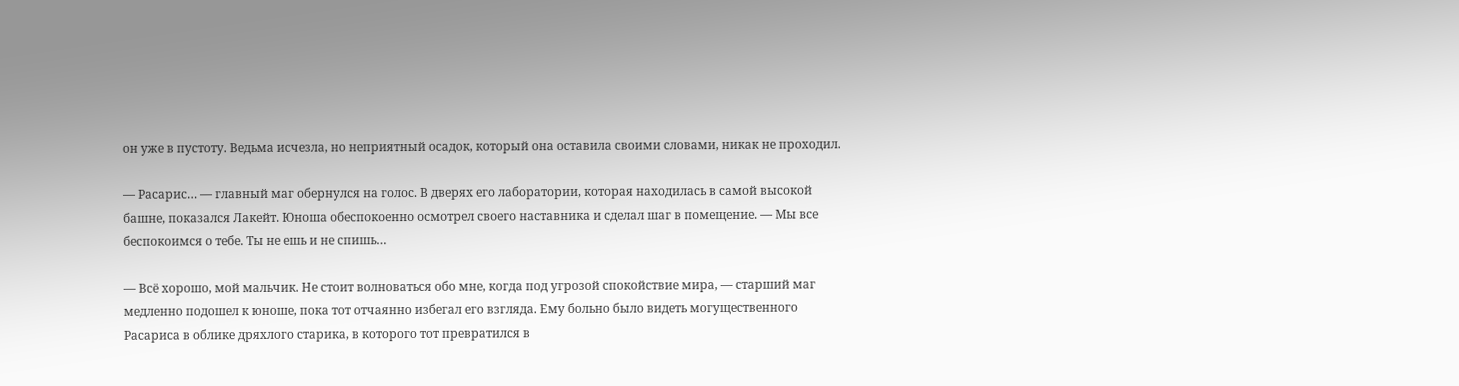он уже в пустоту. Ведьма исчезла, но неприятный осадок, который она оставила своими словами, никак не проходил.

— Расарис… — главный маг обернулся на голос. В дверях его лаборатории, которая находилась в самой высокой башне, показался Лакейт. Юноша обеспокоенно осмотрел своего наставника и сделал шаг в помещение. — Мы все беспокоимся о тебе. Ты не ешь и не спишь…

— Всё хорошо, мой мальчик. Не стоит волноваться обо мне, когда под угрозой спокойствие мира, — старший маг медленно подошел к юноше, пока тот отчаянно избегал его взгляда. Ему больно было видеть могущественного Расариса в облике дряхлого старика, в которого тот превратился в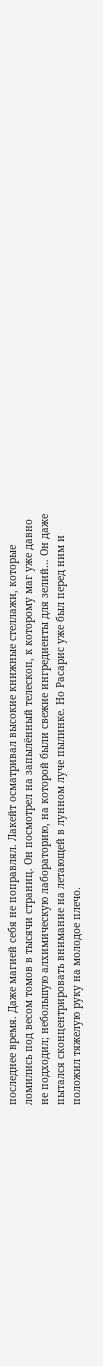последнее время. Даже магией себя не поправлял. Лакейт осматривал высокие книжные стеллажи, которые ломились под весом томов в тысячи страниц. Он посмотрел на запылённый телескоп, к которому маг уже давно не подходил; небольшую алхимическую лабораторию, на которой были свежие ингредиенты для зелий… Он даже пытался сконцентрировать внимание на летающей в лунном луче пылинке. Но Расарис уже был перед ним и положил тяжелую руку на молодое плечо.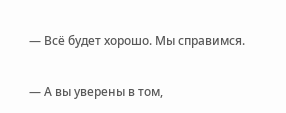— Всё будет хорошо. Мы справимся.

— А вы уверены в том,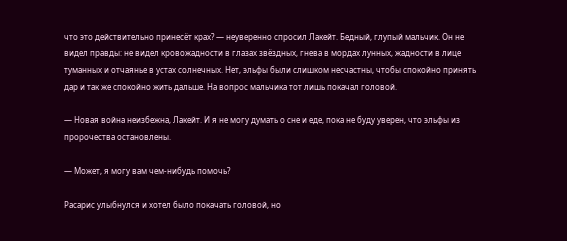что это действительно принесёт крах? — неуверенно спросил Лакейт. Бедный, глупый мальчик. Он не видел правды: не видел кровожадности в глазах звёздных, гнева в мордах лунных, жадности в лице туманных и отчаянье в устах солнечных. Нет, эльфы были слишком несчастны, чтобы спокойно принять дар и так же спокойно жить дальше. На вопрос мальчика тот лишь покачал головой.

— Новая война неизбежна, Лакейт. И я не могу думать о сне и еде, пока не буду уверен, что эльфы из пророчества остановлены.

— Может, я могу вам чем-нибудь помочь?

Расарис улыбнулся и хотел было покачать головой, но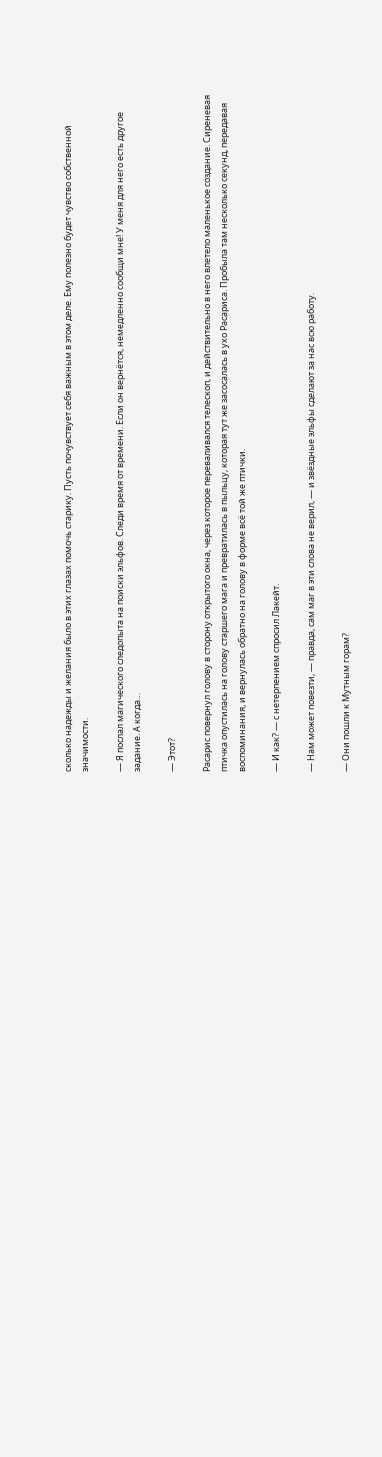сколько надежды и желания было в этих глазах помочь старику. Пусть почувствует себя важным в этом деле. Ему полезно будет чувство собственной значимости.

— Я послал магического следопыта на поиски эльфов. Следи время от времени. Если он вернётся, немедленно сообщи мне! У меня для него есть другое задание. А когда…

— Этот?

Расарис повернул голову в сторону открытого окна, через которое переваливался телескоп, и действительно в него влетело маленькое создание. Сиреневая птичка опустилась на голову старшего мага и превратилась в пыльцу, которая тут же засосалась в ухо Расариса. Пробыла там несколько секунд, передавая воспоминания, и вернулась обратно на голову в форме всё той же птички.

— И как? — с нетерпением спросил Лакейт.

— Нам может повезти, — правда, сам маг в эти слова не верил, — и звёздные эльфы сделают за нас всю работу.

— Они пошли к Мутным горам?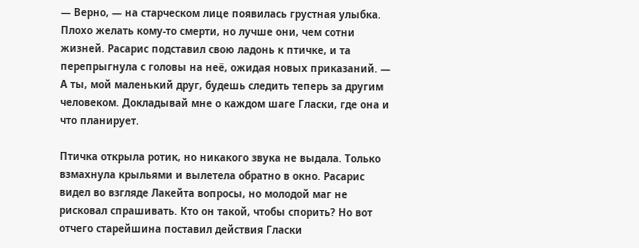— Верно, — на старческом лице появилась грустная улыбка. Плохо желать кому-то смерти, но лучше они, чем сотни жизней. Расарис подставил свою ладонь к птичке, и та перепрыгнула с головы на неё, ожидая новых приказаний. — А ты, мой маленький друг, будешь следить теперь за другим человеком. Докладывай мне о каждом шаге Гласки, где она и что планирует.

Птичка открыла ротик, но никакого звука не выдала. Только взмахнула крыльями и вылетела обратно в окно. Расарис видел во взгляде Лакейта вопросы, но молодой маг не рисковал спрашивать. Кто он такой, чтобы спорить? Но вот отчего старейшина поставил действия Гласки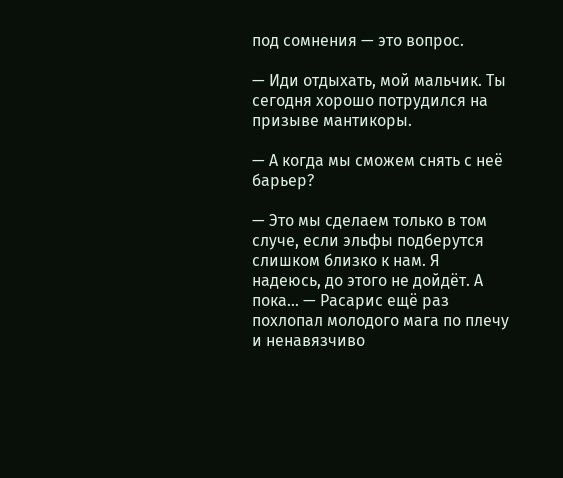под сомнения — это вопрос.

— Иди отдыхать, мой мальчик. Ты сегодня хорошо потрудился на призыве мантикоры.

— А когда мы сможем снять с неё барьер?

— Это мы сделаем только в том случе, если эльфы подберутся слишком близко к нам. Я надеюсь, до этого не дойдёт. А пока… — Расарис ещё раз похлопал молодого мага по плечу и ненавязчиво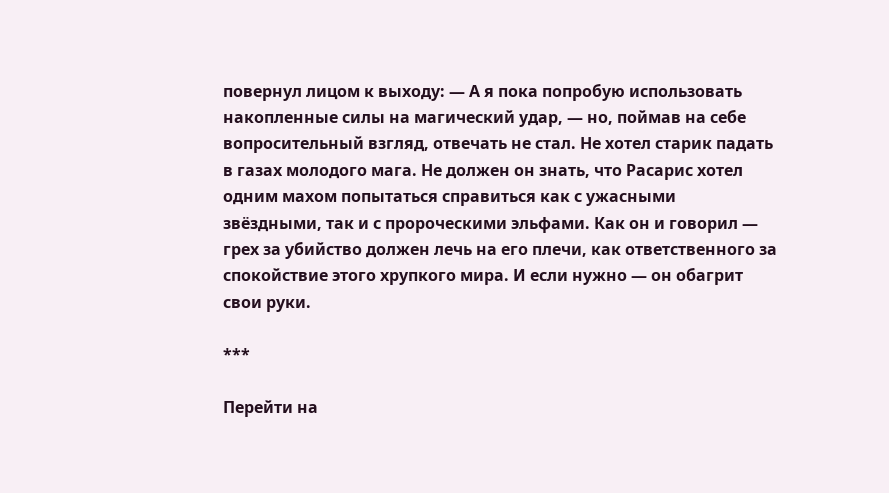повернул лицом к выходу: — А я пока попробую использовать накопленные силы на магический удар, — но, поймав на себе вопросительный взгляд, отвечать не стал. Не хотел старик падать в газах молодого мага. Не должен он знать, что Расарис хотел одним махом попытаться справиться как с ужасными звёздными, так и с пророческими эльфами. Как он и говорил — грех за убийство должен лечь на его плечи, как ответственного за спокойствие этого хрупкого мира. И если нужно — он обагрит свои руки.

***

Перейти на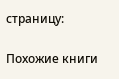страницу:

Похожие книги